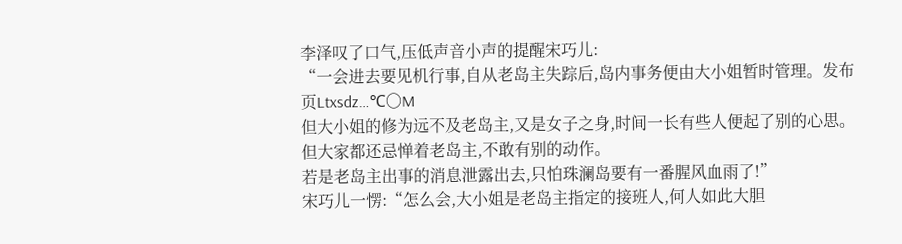李泽叹了口气,压低声音小声的提醒宋巧儿:
“一会进去要见机行事,自从老岛主失踪后,岛内事务便由大小姐暂时管理。发布页Ltxsdz…℃〇M
但大小姐的修为远不及老岛主,又是女子之身,时间一长有些人便起了别的心思。
但大家都还忌惮着老岛主,不敢有别的动作。
若是老岛主出事的消息泄露出去,只怕珠澜岛要有一番腥风血雨了!”
宋巧儿一愣:“怎么会,大小姐是老岛主指定的接班人,何人如此大胆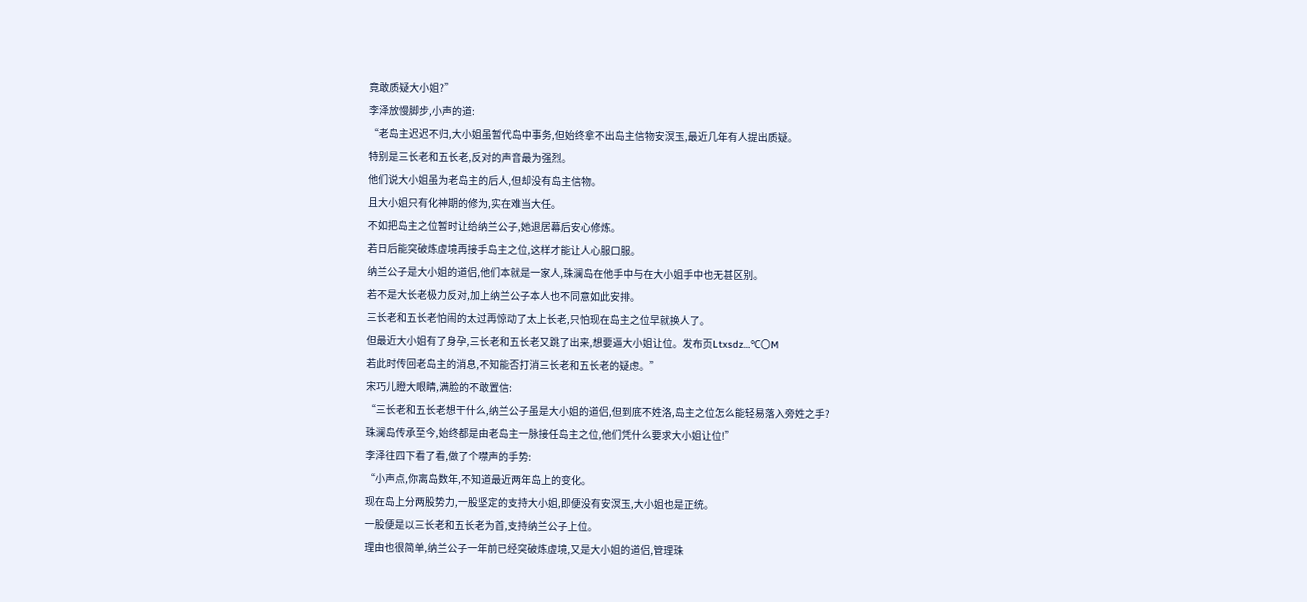竟敢质疑大小姐?”
李泽放慢脚步,小声的道:
“老岛主迟迟不归,大小姐虽暂代岛中事务,但始终拿不出岛主信物安溟玉,最近几年有人提出质疑。
特别是三长老和五长老,反对的声音最为强烈。
他们说大小姐虽为老岛主的后人,但却没有岛主信物。
且大小姐只有化神期的修为,实在难当大任。
不如把岛主之位暂时让给纳兰公子,她退居幕后安心修炼。
若日后能突破炼虚境再接手岛主之位,这样才能让人心服口服。
纳兰公子是大小姐的道侣,他们本就是一家人,珠澜岛在他手中与在大小姐手中也无甚区别。
若不是大长老极力反对,加上纳兰公子本人也不同意如此安排。
三长老和五长老怕闹的太过再惊动了太上长老,只怕现在岛主之位早就换人了。
但最近大小姐有了身孕,三长老和五长老又跳了出来,想要逼大小姐让位。发布页Ltxsdz…℃〇M
若此时传回老岛主的消息,不知能否打消三长老和五长老的疑虑。”
宋巧儿瞪大眼睛,满脸的不敢置信:
“三长老和五长老想干什么,纳兰公子虽是大小姐的道侣,但到底不姓洛,岛主之位怎么能轻易落入旁姓之手?
珠澜岛传承至今,始终都是由老岛主一脉接任岛主之位,他们凭什么要求大小姐让位!”
李泽往四下看了看,做了个噤声的手势:
“小声点,你离岛数年,不知道最近两年岛上的变化。
现在岛上分两股势力,一股坚定的支持大小姐,即便没有安溟玉,大小姐也是正统。
一股便是以三长老和五长老为首,支持纳兰公子上位。
理由也很简单,纳兰公子一年前已经突破炼虚境,又是大小姐的道侣,管理珠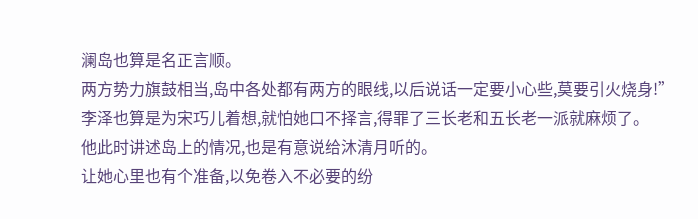澜岛也算是名正言顺。
两方势力旗鼓相当,岛中各处都有两方的眼线,以后说话一定要小心些,莫要引火烧身!”
李泽也算是为宋巧儿着想,就怕她口不择言,得罪了三长老和五长老一派就麻烦了。
他此时讲述岛上的情况,也是有意说给沐清月听的。
让她心里也有个准备,以免卷入不必要的纷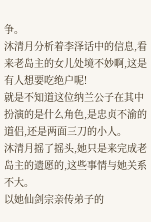争。
沐清月分析着李泽话中的信息,看来老岛主的女儿处境不妙啊,这是有人想要吃绝户呢!
就是不知道这位纳兰公子在其中扮演的是什么角色,是忠贞不渝的道侣,还是两面三刀的小人。
沐清月摇了摇头,她只是来完成老岛主的遗愿的,这些事情与她关系不大。
以她仙剑宗亲传弟子的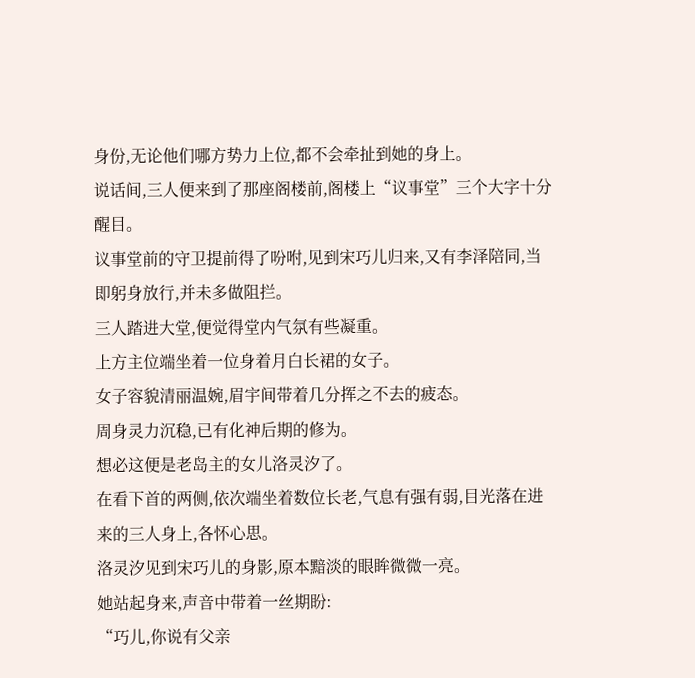身份,无论他们哪方势力上位,都不会牵扯到她的身上。
说话间,三人便来到了那座阁楼前,阁楼上“议事堂”三个大字十分醒目。
议事堂前的守卫提前得了吩咐,见到宋巧儿归来,又有李泽陪同,当即躬身放行,并未多做阻拦。
三人踏进大堂,便觉得堂内气氛有些凝重。
上方主位端坐着一位身着月白长裙的女子。
女子容貌清丽温婉,眉宇间带着几分挥之不去的疲态。
周身灵力沉稳,已有化神后期的修为。
想必这便是老岛主的女儿洛灵汐了。
在看下首的两侧,依次端坐着数位长老,气息有强有弱,目光落在进来的三人身上,各怀心思。
洛灵汐见到宋巧儿的身影,原本黯淡的眼眸微微一亮。
她站起身来,声音中带着一丝期盼:
“巧儿,你说有父亲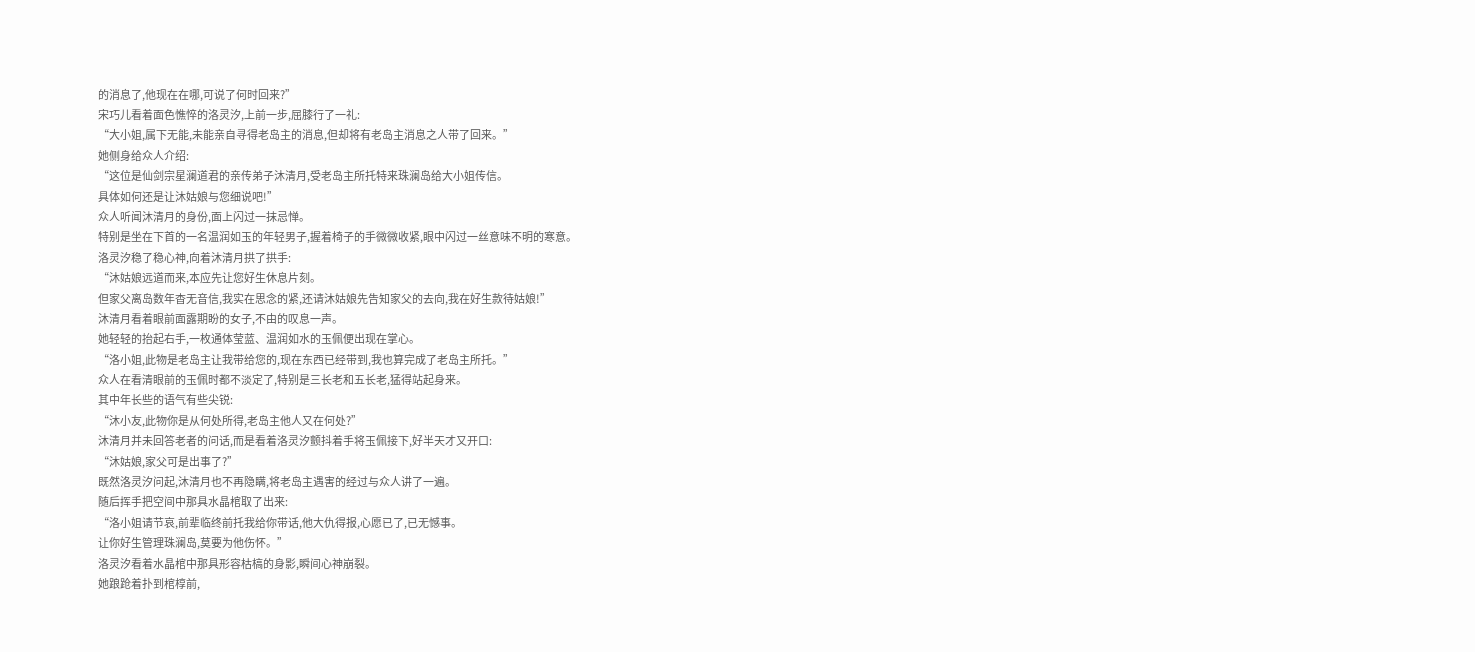的消息了,他现在在哪,可说了何时回来?”
宋巧儿看着面色憔悴的洛灵汐,上前一步,屈膝行了一礼:
“大小姐,属下无能,未能亲自寻得老岛主的消息,但却将有老岛主消息之人带了回来。”
她侧身给众人介绍:
“这位是仙剑宗星澜道君的亲传弟子沐清月,受老岛主所托特来珠澜岛给大小姐传信。
具体如何还是让沐姑娘与您细说吧!”
众人听闻沐清月的身份,面上闪过一抹忌惮。
特别是坐在下首的一名温润如玉的年轻男子,握着椅子的手微微收紧,眼中闪过一丝意味不明的寒意。
洛灵汐稳了稳心神,向着沐清月拱了拱手:
“沐姑娘远道而来,本应先让您好生休息片刻。
但家父离岛数年杳无音信,我实在思念的紧,还请沐姑娘先告知家父的去向,我在好生款待姑娘!”
沐清月看着眼前面露期盼的女子,不由的叹息一声。
她轻轻的抬起右手,一枚通体莹蓝、温润如水的玉佩便出现在掌心。
“洛小姐,此物是老岛主让我带给您的,现在东西已经带到,我也算完成了老岛主所托。”
众人在看清眼前的玉佩时都不淡定了,特别是三长老和五长老,猛得站起身来。
其中年长些的语气有些尖锐:
“沐小友,此物你是从何处所得,老岛主他人又在何处?”
沐清月并未回答老者的问话,而是看着洛灵汐颤抖着手将玉佩接下,好半天才又开口:
“沐姑娘,家父可是出事了?”
既然洛灵汐问起,沐清月也不再隐瞒,将老岛主遇害的经过与众人讲了一遍。
随后挥手把空间中那具水晶棺取了出来:
“洛小姐请节哀,前辈临终前托我给你带话,他大仇得报,心愿已了,已无憾事。
让你好生管理珠澜岛,莫要为他伤怀。”
洛灵汐看着水晶棺中那具形容枯槁的身影,瞬间心神崩裂。
她踉跄着扑到棺椁前,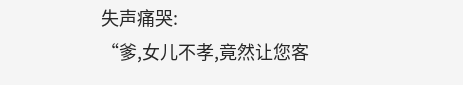失声痛哭:
“爹,女儿不孝,竟然让您客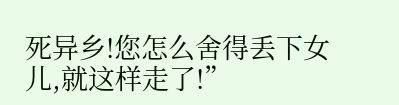死异乡!您怎么舍得丢下女儿,就这样走了!”